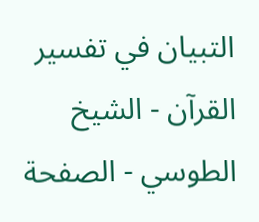التبيان في تفسير القرآن - الشيخ الطوسي - الصفحة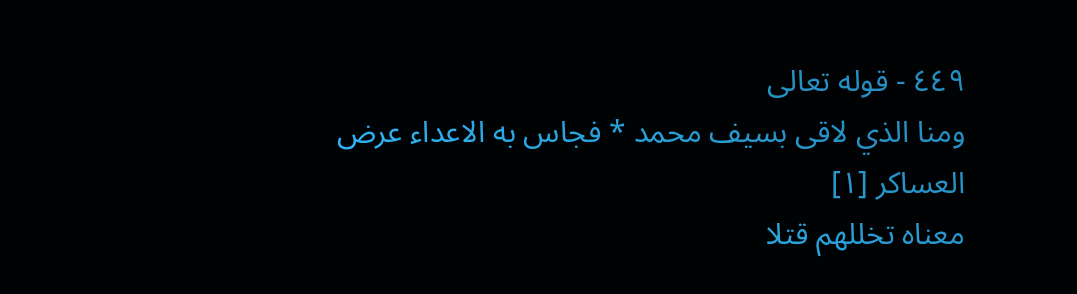٤٤٩ - قوله تعالى
ومنا الذي لاقى بسيف محمد * فجاس به الاعداء عرض العساكر [١]
معناه تخللهم قتلا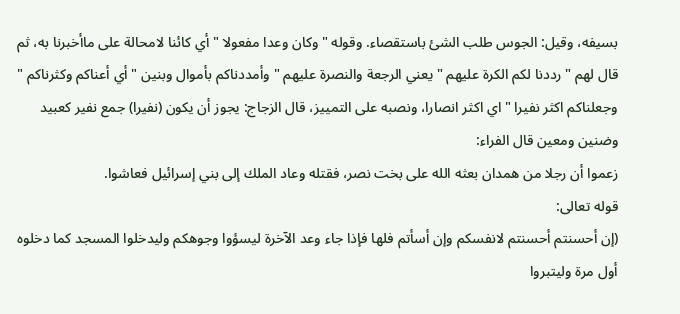بسيفه، وقيل: الجوس طلب الشئ باستقصاء. وقوله " وكان وعدا مفعولا " أي كائنا لامحالة على ماأخبرنا به، ثم قال لهم " رددنا لكم الكرة عليهم " يعني الرجعة والنصرة عليهم " وأمددناكم بأموال وبنين " أي أعناكم وكثرناكم " وجعلناكم اكثر نفيرا " اي اكثر انصارا، ونصبه على التمييز، قال الزجاج: يجوز أن يكون (نفيرا) جمع نفير كعبيد وضنين ومعين قال الفراء:
زعموا أن رجلا من همدان بعثه الله على بخت نصر، فقتله وعاد الملك إلى بني إسرائيل فعاشوا.
قوله تعالى:
(إن أحسنتم أحسنتم لانفسكم وإن أسأتم فلها فإذا جاء وعد الآخرة ليسؤوا وجوهكم وليدخلوا المسجد كما دخلوه أول مرة وليتبروا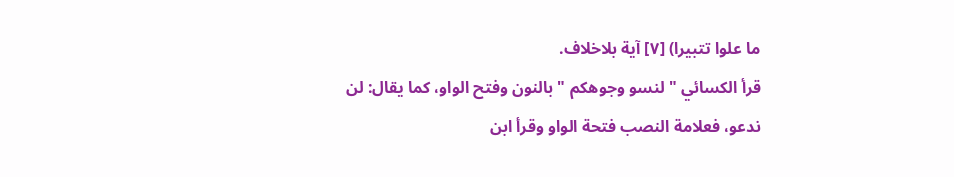ما علوا تتبيرا) [٧] آية بلاخلاف.
قرأ الكسائي " لنسو وجوهكم " بالنون وفتح الواو، كما يقال: لن ندعو، فعلامة النصب فتحة الواو وقرأ ابن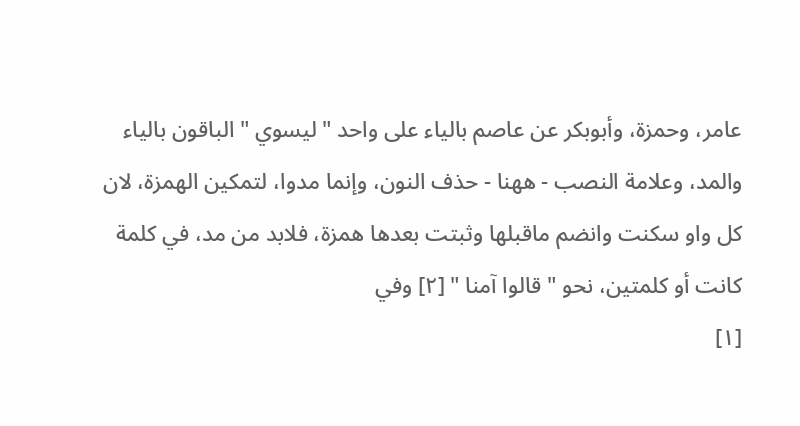عامر، وحمزة، وأبوبكر عن عاصم بالياء على واحد " ليسوي " الباقون بالياء والمد، وعلامة النصب - ههنا - حذف النون، وإنما مدوا، لتمكين الهمزة، لان كل واو سكنت وانضم ماقبلها وثبتت بعدها همزة، فلابد من مد، في كلمة كانت أو كلمتين، نحو " قالوا آمنا " [٢] وفي
[١]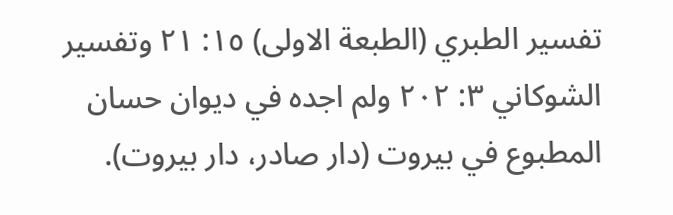تفسير الطبري (الطبعة الاولى) ١٥: ٢١ وتفسير الشوكاني ٣: ٢٠٢ ولم اجده في ديوان حسان المطبوع في بيروت (دار صادر، دار بيروت).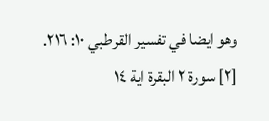وهو ايضا في تفسير القرطبي ١٠: ٢١٦.
[٢] سورة ٢ البقرة اية ١٤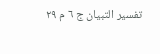تفسير التبيان ج ٦ م ٢٩